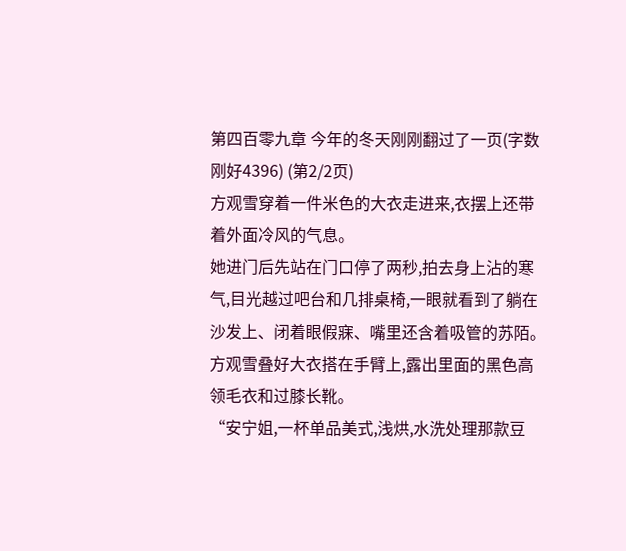第四百零九章 今年的冬天刚刚翻过了一页(字数刚好4396) (第2/2页)
方观雪穿着一件米色的大衣走进来,衣摆上还带着外面冷风的气息。
她进门后先站在门口停了两秒,拍去身上沾的寒气,目光越过吧台和几排桌椅,一眼就看到了躺在沙发上、闭着眼假寐、嘴里还含着吸管的苏陌。
方观雪叠好大衣搭在手臂上,露出里面的黑色高领毛衣和过膝长靴。
“安宁姐,一杯单品美式,浅烘,水洗处理那款豆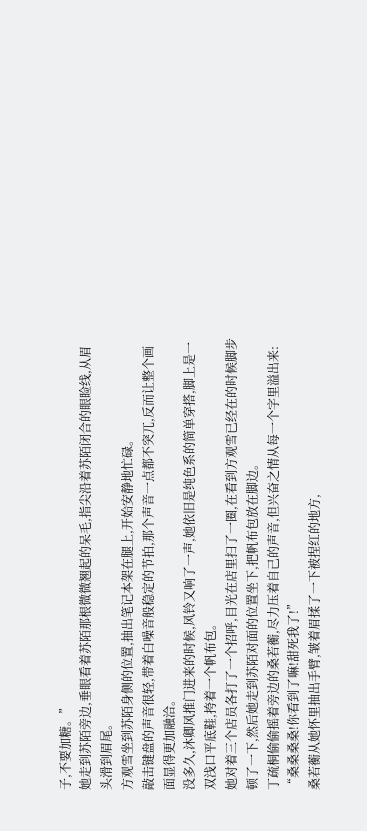子,不要加糖。”
她走到苏陌旁边,垂眼看着苏陌那根微微翘起的呆毛,指尖沿着苏陌闭合的眼睑线,从眉头滑到眉尾。
方观雪坐到苏陌身侧的位置,抽出笔记本架在腿上,开始安静地忙碌。
敲击键盘的声音很轻,带着白噪音般稳定的节拍,那个声音一点都不突兀,反而让整个画面显得更加融洽。
没多久,沐卿风推门进来的时候,风铃又响了一声,她依旧是纯色系的简单穿搭,脚上是一双浅口平底鞋,挎着一个帆布包。
她对着三个店员各打了一个招呼,目光在店里扫了一圈,在看到方观雪已经在的时候脚步顿了一下,然后她走到苏陌对面的位置坐下,把帆布包放在脚边。
丁疏桐偷偷摇着旁边的桑若蘅,尽力压着自己的声音,但兴奋之情从每一个字里溢出来:
“桑桑桑桑!你看到了嘛!甜死我了!”
桑若蘅从她怀里抽出手臂,皱着眉揉了一下被捏红的地方,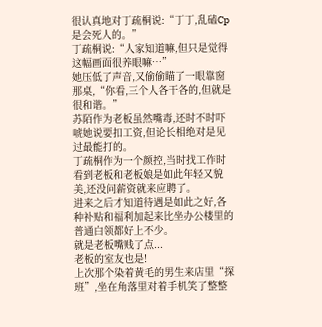很认真地对丁疏桐说:“丁丁,乱磕Cp是会死人的。”
丁疏桐说:“人家知道嘛,但只是觉得这幅画面很养眼嘛…”
她压低了声音,又偷偷瞄了一眼靠窗那桌,“你看,三个人各干各的,但就是很和谐。”
苏陌作为老板虽然嘴毒,还时不时吓唬她说要扣工资,但论长相绝对是见过最能打的。
丁疏桐作为一个颜控,当时找工作时看到老板和老板娘是如此年轻又貌美,还没问薪资就来应聘了。
进来之后才知道待遇是如此之好,各种补贴和福利加起来比坐办公楼里的普通白领都好上不少。
就是老板嘴贱了点...
老板的室友也是!
上次那个染着黄毛的男生来店里“探班”,坐在角落里对着手机笑了整整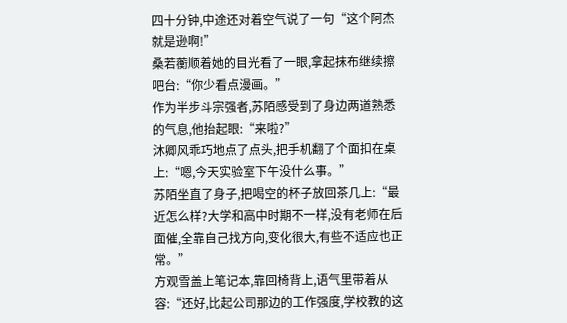四十分钟,中途还对着空气说了一句“这个阿杰就是逊啊!”
桑若蘅顺着她的目光看了一眼,拿起抹布继续擦吧台:“你少看点漫画。”
作为半步斗宗强者,苏陌感受到了身边两道熟悉的气息,他抬起眼:“来啦?”
沐卿风乖巧地点了点头,把手机翻了个面扣在桌上:“嗯,今天实验室下午没什么事。”
苏陌坐直了身子,把喝空的杯子放回茶几上:“最近怎么样?大学和高中时期不一样,没有老师在后面催,全靠自己找方向,变化很大,有些不适应也正常。”
方观雪盖上笔记本,靠回椅背上,语气里带着从容:“还好,比起公司那边的工作强度,学校教的这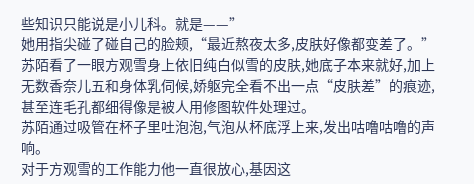些知识只能说是小儿科。就是——”
她用指尖碰了碰自己的脸颊,“最近熬夜太多,皮肤好像都变差了。”
苏陌看了一眼方观雪身上依旧纯白似雪的皮肤,她底子本来就好,加上无数香奈儿五和身体乳伺候,娇躯完全看不出一点“皮肤差”的痕迹,甚至连毛孔都细得像是被人用修图软件处理过。
苏陌通过吸管在杯子里吐泡泡,气泡从杯底浮上来,发出咕噜咕噜的声响。
对于方观雪的工作能力他一直很放心,基因这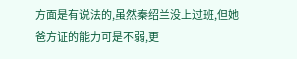方面是有说法的,虽然秦绍兰没上过班,但她爸方证的能力可是不弱,更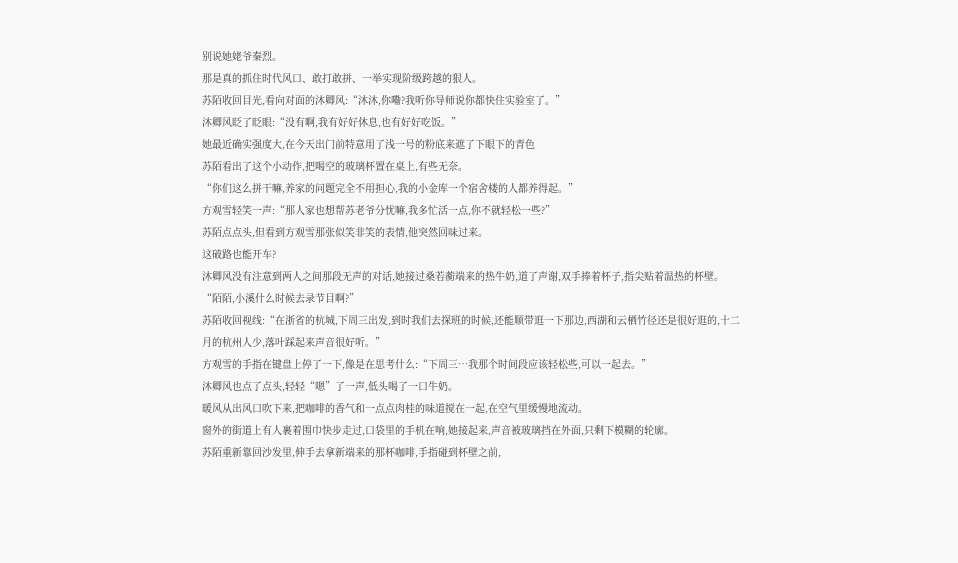别说她姥爷秦烈。
那是真的抓住时代风口、敢打敢拼、一举实现阶级跨越的狠人。
苏陌收回目光,看向对面的沐卿风:“沐沐,你嘞?我听你导师说你都快住实验室了。”
沐卿风眨了眨眼:“没有啊,我有好好休息,也有好好吃饭。”
她最近确实强度大,在今天出门前特意用了浅一号的粉底来遮了下眼下的青色
苏陌看出了这个小动作,把喝空的玻璃杯置在桌上,有些无奈。
“你们这么拼干嘛,养家的问题完全不用担心,我的小金库一个宿舍楼的人都养得起。”
方观雪轻笑一声:“那人家也想帮苏老爷分忧嘛,我多忙活一点,你不就轻松一些?”
苏陌点点头,但看到方观雪那张似笑非笑的表情,他突然回味过来。
这破路也能开车?
沐卿风没有注意到两人之间那段无声的对话,她接过桑若蘅端来的热牛奶,道了声谢,双手捧着杯子,指尖贴着温热的杯壁。
“陌陌,小溪什么时候去录节目啊?”
苏陌收回视线:“在浙省的杭城,下周三出发,到时我们去探班的时候,还能顺带逛一下那边,西湖和云栖竹径还是很好逛的,十二月的杭州人少,落叶踩起来声音很好听。”
方观雪的手指在键盘上停了一下,像是在思考什么:“下周三…我那个时间段应该轻松些,可以一起去。”
沐卿风也点了点头,轻轻“嗯”了一声,低头喝了一口牛奶。
暖风从出风口吹下来,把咖啡的香气和一点点肉桂的味道搅在一起,在空气里缓慢地流动。
窗外的街道上有人裹着围巾快步走过,口袋里的手机在响,她接起来,声音被玻璃挡在外面,只剩下模糊的轮廓。
苏陌重新靠回沙发里,伸手去拿新端来的那杯咖啡,手指碰到杯壁之前,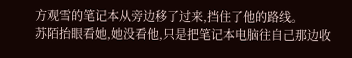方观雪的笔记本从旁边移了过来,挡住了他的路线。
苏陌抬眼看她,她没看他,只是把笔记本电脑往自己那边收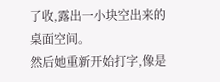了收,露出一小块空出来的桌面空间。
然后她重新开始打字,像是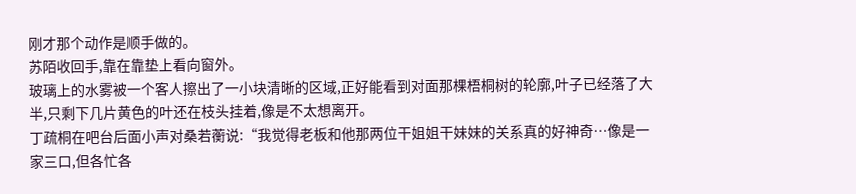刚才那个动作是顺手做的。
苏陌收回手,靠在靠垫上看向窗外。
玻璃上的水雾被一个客人擦出了一小块清晰的区域,正好能看到对面那棵梧桐树的轮廓,叶子已经落了大半,只剩下几片黄色的叶还在枝头挂着,像是不太想离开。
丁疏桐在吧台后面小声对桑若蘅说:“我觉得老板和他那两位干姐姐干妹妹的关系真的好神奇…像是一家三口,但各忙各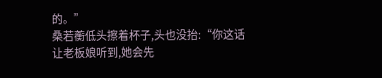的。”
桑若蘅低头擦着杯子,头也没抬:“你这话让老板娘听到,她会先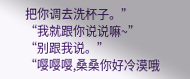把你调去洗杯子。”
“我就跟你说说嘛~”
“别跟我说。”
“嘤嘤嘤,桑桑你好冷漠哦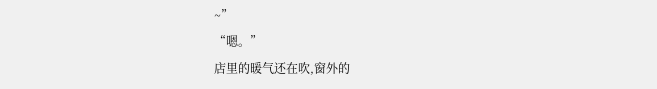~”
“嗯。”
店里的暖气还在吹,窗外的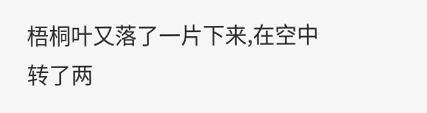梧桐叶又落了一片下来,在空中转了两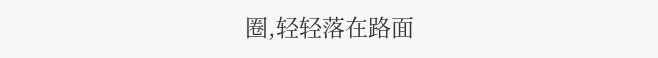圈,轻轻落在路面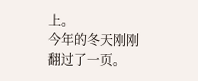上。
今年的冬天刚刚翻过了一页。